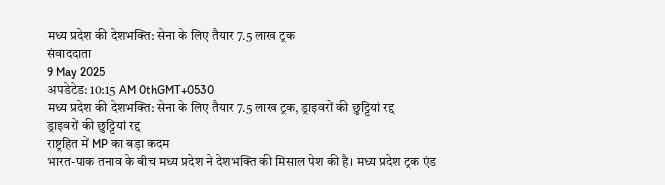मध्य प्रदेश की देशभक्ति: सेना के लिए तैयार 7.5 लाख ट्रक
संवाददाता
9 May 2025
अपडेटेड: 10:15 AM 0thGMT+0530
मध्य प्रदेश की देशभक्ति: सेना के लिए तैयार 7.5 लाख ट्रक, ड्राइवरों की छुट्टियां रद्द
ड्राइवरों की छुट्टियां रद्द
राष्ट्रहित में MP का बड़ा कदम
भारत-पाक तनाव के बीच मध्य प्रदेश ने देशभक्ति की मिसाल पेश की है। मध्य प्रदेश ट्रक एंड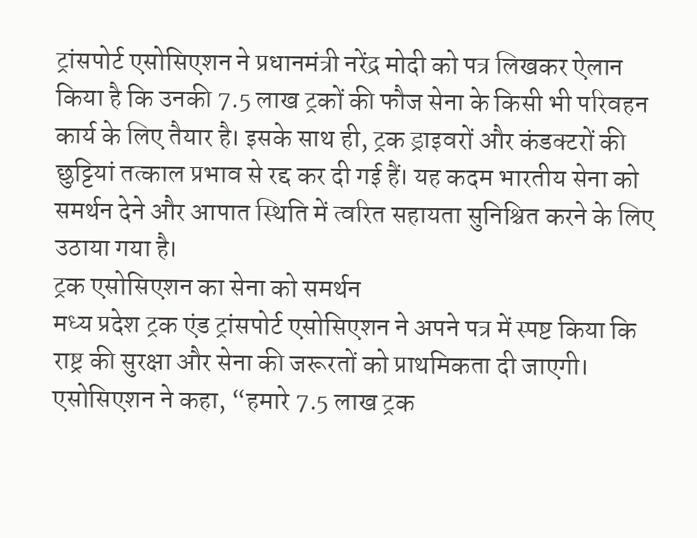ट्रांसपोर्ट एसोसिएशन ने प्रधानमंत्री नरेंद्र मोदी को पत्र लिखकर ऐलान किया है कि उनकी 7.5 लाख ट्रकों की फौज सेना के किसी भी परिवहन कार्य के लिए तैयार है। इसके साथ ही, ट्रक ड्राइवरों और कंडक्टरों की छुट्टियां तत्काल प्रभाव से रद्द कर दी गई हैं। यह कदम भारतीय सेना को समर्थन देने और आपात स्थिति में त्वरित सहायता सुनिश्चित करने के लिए उठाया गया है।
ट्रक एसोसिएशन का सेना को समर्थन
मध्य प्रदेश ट्रक एंड ट्रांसपोर्ट एसोसिएशन ने अपने पत्र में स्पष्ट किया कि राष्ट्र की सुरक्षा और सेना की जरूरतों को प्राथमिकता दी जाएगी। एसोसिएशन ने कहा, “हमारे 7.5 लाख ट्रक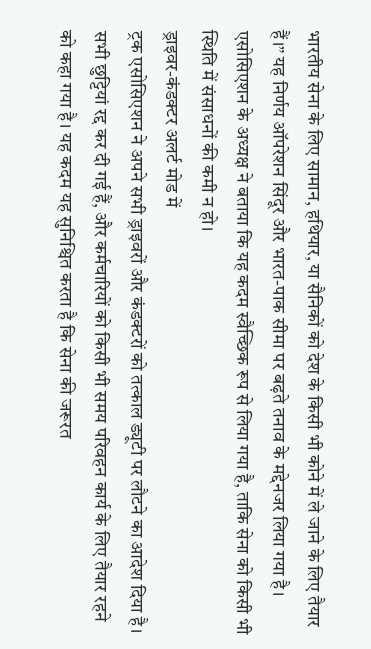भारतीय सेना के लिए सामान, हथियार, या सैनिकों को देश के किसी भी कोने में ले जाने के लिए तैयार हैं।” यह निर्णय ऑपरेशन सिंदूर और भारत-पाक सीमा पर बढ़ते तनाव के मद्देनजर लिया गया है। एसोसिएशन के अध्यक्ष ने बताया कि यह कदम स्वैच्छिक रूप से लिया गया है, ताकि सेना को किसी भी स्थिति में संसाधनों की कमी न हो।
ड्राइवर-कंडक्टर अलर्ट मोड में
ट्रक एसोसिएशन ने अपने सभी ड्राइवरों और कंडक्टरों को तत्काल ड्यूटी पर लौटने का आदेश दिया है। सभी छुट्टियां रद्द कर दी गई हैं, और कर्मचारियों को किसी भी समय परिवहन कार्य के लिए तैयार रहने को कहा गया है। यह कदम यह सुनिश्चित करता है कि सेना की जरूरत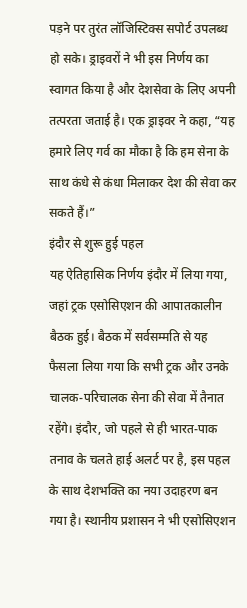पड़ने पर तुरंत लॉजिस्टिक्स सपोर्ट उपलब्ध हो सके। ड्राइवरों ने भी इस निर्णय का स्वागत किया है और देशसेवा के लिए अपनी तत्परता जताई है। एक ड्राइवर ने कहा, “यह हमारे लिए गर्व का मौका है कि हम सेना के साथ कंधे से कंधा मिलाकर देश की सेवा कर सकते हैं।”
इंदौर से शुरू हुई पहल
यह ऐतिहासिक निर्णय इंदौर में लिया गया, जहां ट्रक एसोसिएशन की आपातकालीन बैठक हुई। बैठक में सर्वसम्मति से यह फैसला लिया गया कि सभी ट्रक और उनके चालक-परिचालक सेना की सेवा में तैनात रहेंगे। इंदौर, जो पहले से ही भारत-पाक तनाव के चलते हाई अलर्ट पर है, इस पहल के साथ देशभक्ति का नया उदाहरण बन गया है। स्थानीय प्रशासन ने भी एसोसिएशन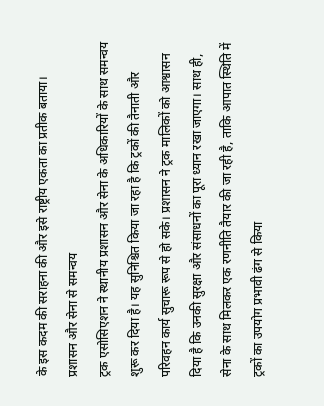के इस कदम की सराहना की और इसे राष्ट्रीय एकता का प्रतीक बताया।
प्रशासन और सेना से समन्वय
ट्रक एसोसिएशन ने स्थानीय प्रशासन और सेना के अधिकारियों के साथ समन्वय शुरू कर दिया है। यह सुनिश्चित किया जा रहा है कि ट्रकों की तैनाती और परिवहन कार्य सुचारू रूप से हो सके। प्रशासन ने ट्रक मालिकों को आश्वासन दिया है कि उनकी सुरक्षा और संसाधनों का पूरा ध्यान रखा जाएगा। साथ ही, सेना के साथ मिलकर एक रणनीति तैयार की जा रही है, ताकि आपात स्थिति में ट्रकों का उपयोग प्रभावी ढंग से किया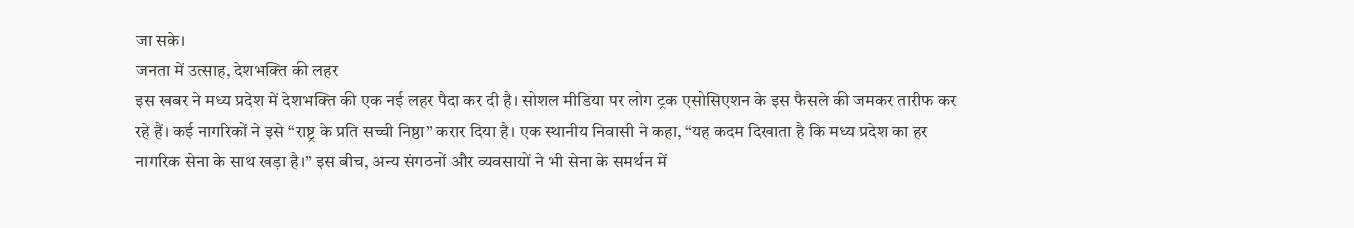जा सके।
जनता में उत्साह, देशभक्ति की लहर
इस खबर ने मध्य प्रदेश में देशभक्ति की एक नई लहर पैदा कर दी है। सोशल मीडिया पर लोग ट्रक एसोसिएशन के इस फैसले की जमकर तारीफ कर रहे हैं। कई नागरिकों ने इसे “राष्ट्र के प्रति सच्ची निष्ठा” करार दिया है। एक स्थानीय निवासी ने कहा, “यह कदम दिखाता है कि मध्य प्रदेश का हर नागरिक सेना के साथ खड़ा है।” इस बीच, अन्य संगठनों और व्यवसायों ने भी सेना के समर्थन में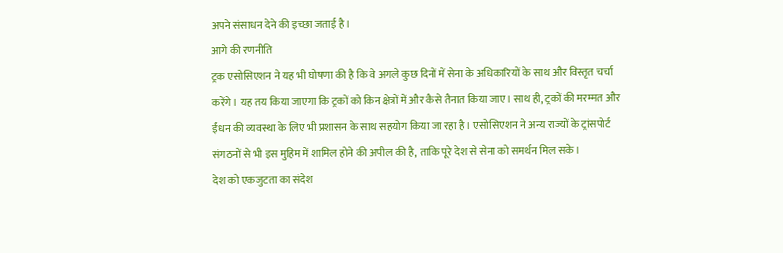अपने संसाधन देने की इच्छा जताई है।
आगे की रणनीति
ट्रक एसोसिएशन ने यह भी घोषणा की है कि वे अगले कुछ दिनों में सेना के अधिकारियों के साथ और विस्तृत चर्चा करेंगे। यह तय किया जाएगा कि ट्रकों को किन क्षेत्रों में और कैसे तैनात किया जाए। साथ ही, ट्रकों की मरम्मत और ईंधन की व्यवस्था के लिए भी प्रशासन के साथ सहयोग किया जा रहा है। एसोसिएशन ने अन्य राज्यों के ट्रांसपोर्ट संगठनों से भी इस मुहिम में शामिल होने की अपील की है, ताकि पूरे देश से सेना को समर्थन मिल सके।
देश को एकजुटता का संदेश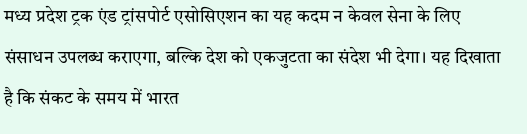मध्य प्रदेश ट्रक एंड ट्रांसपोर्ट एसोसिएशन का यह कदम न केवल सेना के लिए संसाधन उपलब्ध कराएगा, बल्कि देश को एकजुटता का संदेश भी देगा। यह दिखाता है कि संकट के समय में भारत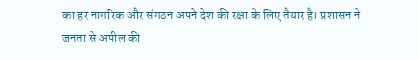का हर नागरिक और संगठन अपने देश की रक्षा के लिए तैयार है। प्रशासन ने जनता से अपील की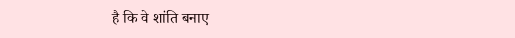है कि वे शांति बनाए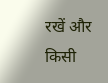रखें और किसी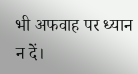भी अफवाह पर ध्यान न दें।